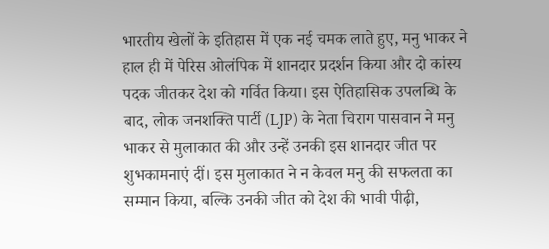भारतीय खेलों के इतिहास में एक नई चमक लाते हुए, मनु भाकर ने हाल ही में पेरिस ओलंपिक में शानदार प्रदर्शन किया और दो कांस्य पदक जीतकर देश को गर्वित किया। इस ऐतिहासिक उपलब्धि के बाद, लोक जनशक्ति पार्टी (LJP) के नेता चिराग पासवान ने मनु भाकर से मुलाकात की और उन्हें उनकी इस शानदार जीत पर शुभकामनाएं दीं। इस मुलाकात ने न केवल मनु की सफलता का सम्मान किया, बल्कि उनकी जीत को देश की भावी पीढ़ी,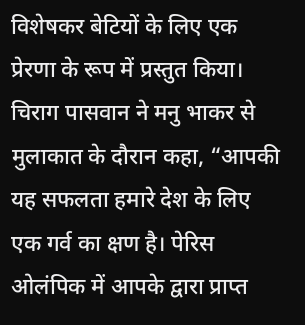विशेषकर बेटियों के लिए एक प्रेरणा के रूप में प्रस्तुत किया।
चिराग पासवान ने मनु भाकर से मुलाकात के दौरान कहा, “आपकी यह सफलता हमारे देश के लिए एक गर्व का क्षण है। पेरिस ओलंपिक में आपके द्वारा प्राप्त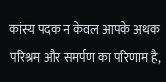कांस्य पदक न केवल आपके अथक परिश्रम और समर्पण का परिणाम है,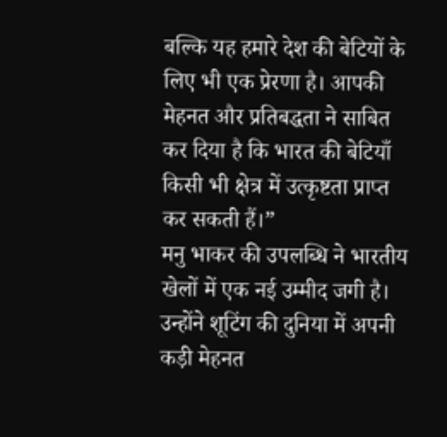बल्कि यह हमारे देश की बेटियों के लिए भी एक प्रेरणा है। आपकी मेहनत और प्रतिबद्धता ने साबित कर दिया है कि भारत की बेटियाँ किसी भी क्षेत्र में उत्कृष्टता प्राप्त कर सकती हैं।”
मनु भाकर की उपलब्धि ने भारतीय खेलों में एक नई उम्मीद जगी है। उन्होंने शूटिंग की दुनिया में अपनी कड़ी मेहनत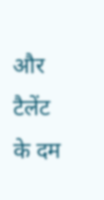और टैलेंट के दम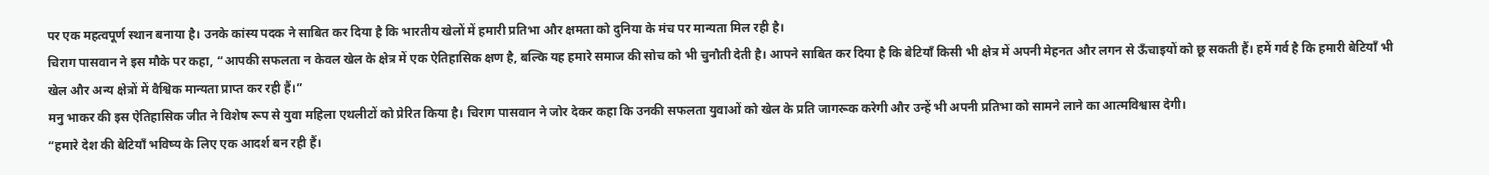पर एक महत्वपूर्ण स्थान बनाया है। उनके कांस्य पदक ने साबित कर दिया है कि भारतीय खेलों में हमारी प्रतिभा और क्षमता को दुनिया के मंच पर मान्यता मिल रही है।
चिराग पासवान ने इस मौके पर कहा, “आपकी सफलता न केवल खेल के क्षेत्र में एक ऐतिहासिक क्षण है, बल्कि यह हमारे समाज की सोच को भी चुनौती देती है। आपने साबित कर दिया है कि बेटियाँ किसी भी क्षेत्र में अपनी मेहनत और लगन से ऊँचाइयों को छू सकती हैं। हमें गर्व है कि हमारी बेटियाँ भी खेल और अन्य क्षेत्रों में वैश्विक मान्यता प्राप्त कर रही हैं।”
मनु भाकर की इस ऐतिहासिक जीत ने विशेष रूप से युवा महिला एथलीटों को प्रेरित किया है। चिराग पासवान ने जोर देकर कहा कि उनकी सफलता युवाओं को खेल के प्रति जागरूक करेगी और उन्हें भी अपनी प्रतिभा को सामने लाने का आत्मविश्वास देगी।
“हमारे देश की बेटियाँ भविष्य के लिए एक आदर्श बन रही हैं।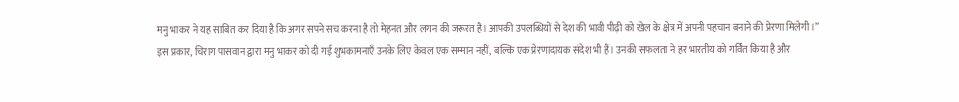मनु भाकर ने यह साबित कर दिया है कि अगर सपने सच करना है तो मेहनत और लगन की जरूरत है। आपकी उपलब्धियों से देश की भावी पीढ़ी को खेल के क्षेत्र में अपनी पहचान बनाने की प्रेरणा मिलेगी।”
इस प्रकार, चिराग पासवान द्वारा मनु भाकर को दी गई शुभकामनाएँ उनके लिए केवल एक सम्मान नहीं, बल्कि एक प्रेरणादायक संदेश भी हैं। उनकी सफलता ने हर भारतीय को गर्वित किया है और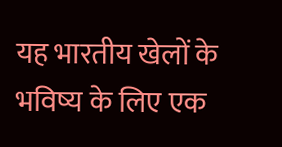यह भारतीय खेलों के भविष्य के लिए एक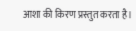आशा की किरण प्रस्तुत करता है।